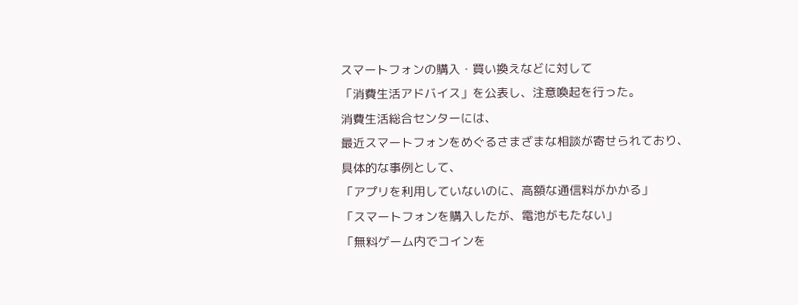スマートフォンの購入・買い換えなどに対して
「消費生活アドバイス」を公表し、注意喚起を行った。
消費生活総合センターには、
最近スマートフォンをめぐるさまざまな相談が寄せられており、
具体的な事例として、
「アプリを利用していないのに、高額な通信料がかかる」
「スマートフォンを購入したが、電池がもたない」
「無料ゲーム内でコインを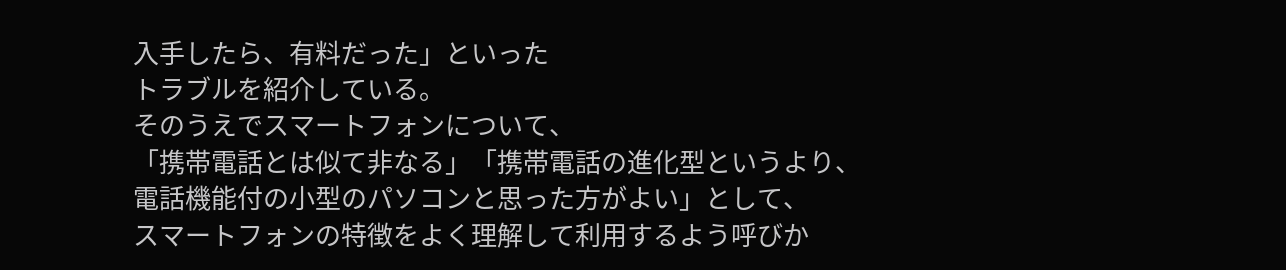入手したら、有料だった」といった
トラブルを紹介している。
そのうえでスマートフォンについて、
「携帯電話とは似て非なる」「携帯電話の進化型というより、
電話機能付の小型のパソコンと思った方がよい」として、
スマートフォンの特徴をよく理解して利用するよう呼びか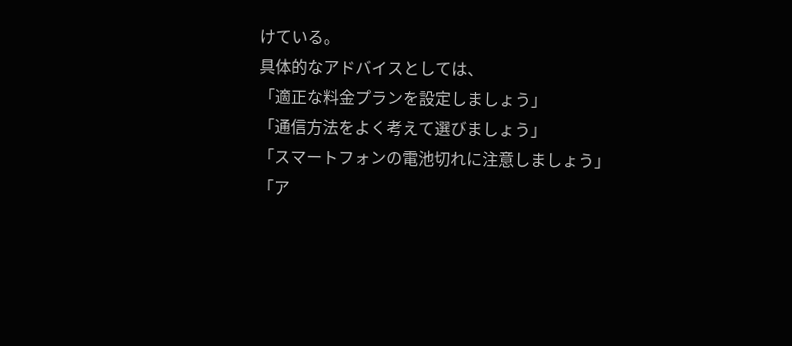けている。
具体的なアドバイスとしては、
「適正な料金プランを設定しましょう」
「通信方法をよく考えて選びましょう」
「スマートフォンの電池切れに注意しましょう」
「ア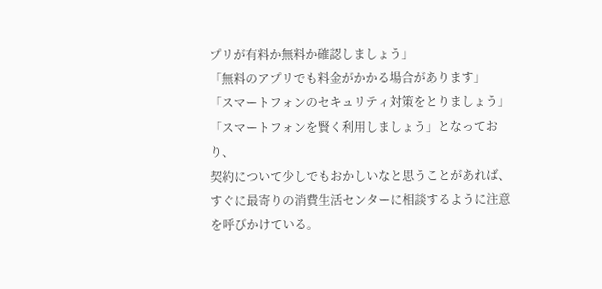プリが有料か無料か確認しましょう」
「無料のアプリでも料金がかかる場合があります」
「スマートフォンのセキュリティ対策をとりましょう」
「スマートフォンを賢く利用しましょう」となっており、
契約について少しでもおかしいなと思うことがあれば、
すぐに最寄りの消費生活センターに相談するように注意を呼びかけている。